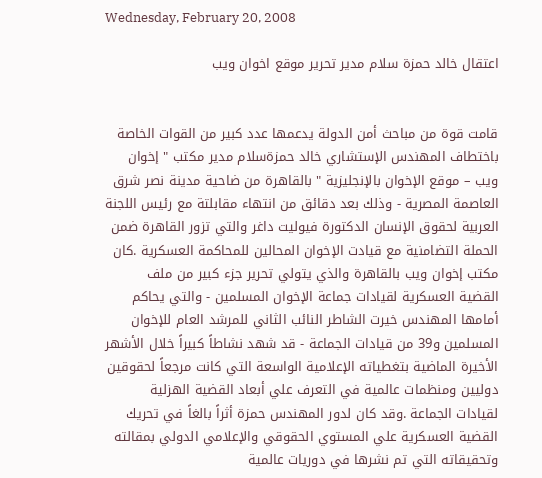Wednesday, February 20, 2008

اعتقال خالد حمزة سلام مدير تحرير موقع اخوان ويب


قامت قوة من مباحث أمن الدولة يدعمها عدد كبير من القوات الخاصة باختطاف المهندس الإستشاري خالد حمزةسلام مدير مكتب " إخوان ويب – موقع الإخوان بالإنجليزية " بالقاهرة من ضاحية مدينة نصر شرق العاصمة المصرية - وذلك بعد دقائق من انتهاء مقابلتة مع رئيس اللجنة العربية لحقوق الإنسان الدكتورة فيوليت داغر والتي تزور القاهرة ضمن الحملة التضامنية مع قيادت الإخوان المحالين للمحاكمة العسكرية .كان مكتب إخوان ويب بالقاهرة والذي يتولي تحرير جزء كبير من ملف القضية العسكرية لقيادات جماعة الإخوان المسلمين - والتي يحاكم أمامها المهندس خيرت الشاطر النائب الثاني للمرشد العام للإخوان المسلمين و39 من قيادات الجماعة - قد شهد نشاطاً كبيراً خلال الأشهر الأخيرة الماضية بتغطياته الإعلامية الواسعة التي كانت مرجعاً لحقوقين دوليين ومنظمات عالمية في التعرف علي أبعاد القضية الهزلية لقيادات الجماعة .وقد كان لدور المهندس حمزة أثراً بالغاً في تحريك القضية العسكرية علي المستوي الحقوقي والإعلامي الدولي بمقالته وتحقيقاته التي تم نشرها في دوريات عالمية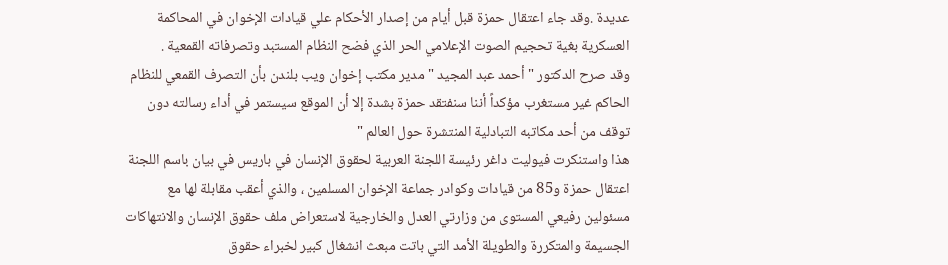عديدة .وقد جاء اعتقال حمزة قبل أيام من إصدار الأحكام علي قيادات الإخوان في المحاكمة العسكرية بغية تحجيم الصوت الإعلامي الحر الذي فضح النظام المستبد وتصرفاته القمعية .
وقد صرح الدكتور " أحمد عبد المجيد " مدير مكتب إخوان ويب بلندن بأن التصرف القمعي للنظام الحاكم غير مستغرب مؤكداً أننا سنفتقد حمزة بشدة إلا أن الموقع سيستمر في أداء رسالته دون توقف من أحد مكاتبه التبادلية المنتشرة حول العالم "
هذا واستنكرت فيوليت داغر رئيسة اللجنة العربية لحقوق الإنسان في باريس في بيان باسم اللجنة اعتقال حمزة و85 من قيادات وكوادر جماعة الإخوان المسلمين ، والذي أعقب مقابلة لها مع مسئولين رفيعي المستوى من وزارتي العدل والخارجية لاستعراض ملف حقوق الإنسان والانتهاكات الجسيمة والمتكررة والطويلة الأمد التي باتت مبعث انشغال كبير لخبراء حقوق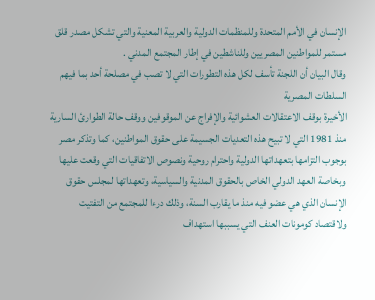الإنسان في الأمم المتحدة وللمنظمات الدولية والعربية المعنية والتي تشكل مصدر قلق مستمر للمواطنين المصريين وللناشطين في إطار المجتمع المدني .
وقال البيان أن اللجنة تأسف لكل هذه التطورات التي لا تصب في مصلحة أحد بما فيهم السلطات المصرية
الأخيرة بوقف الاعتقالات العشوائية والإفراج عن الموقوفين ووقف حالة الطوارئ السارية منذ 1981 التي لا تبيح هذه التعديات الجسيمة على حقوق المواطنين، كما وتذكر مصر بوجوب التزامها بتعهداتها الدولية واحترام روحية ونصوص الاتفاقيات التي وقعت عليها وبخاصة العهد الدولي الخاص بالحقوق المدنية والسياسية، وتعهداتها لمجلس حقوق الإنسان الذي هي عضو فيه منذ ما يقارب السنة، وذلك درءا للمجتمع من التفتيت ولاقتصاد كومونات العنف التي يسببها استهداف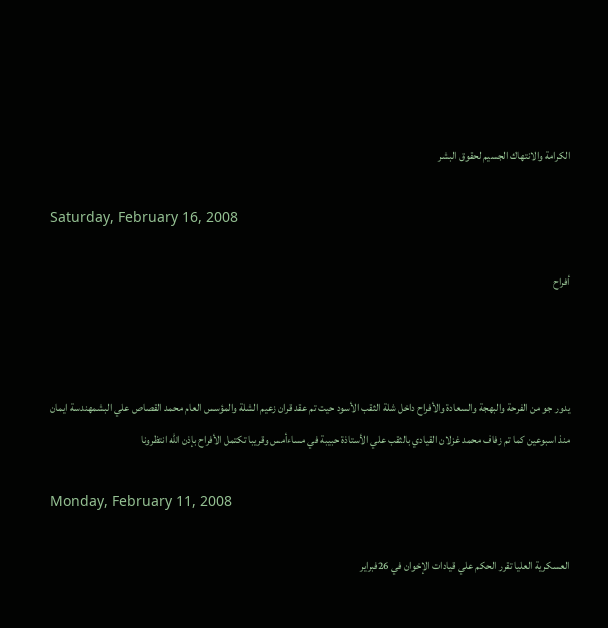الكرامة والانتهاك الجسيم لحقوق البشر

Saturday, February 16, 2008

أفراح



يدور جو من الفرحة والبهجة والسعادة والأفراح داخل شلة الثقب الأسود حيت تم عقد قران زعيم الشلة والمؤسس العام محمد القصاص علي البشمهندسة ايمان منذ اسبوعين كما تم زفاف محمد غزلان القيادي بالثقب علي الأستاذة حبيبة في مساءأمس وقريبا تكتمل الأفراح بإذن الله انتظرونا

Monday, February 11, 2008

العسكرية العليا تقرر الحكم علي قيادات الإخوان في 26فبراير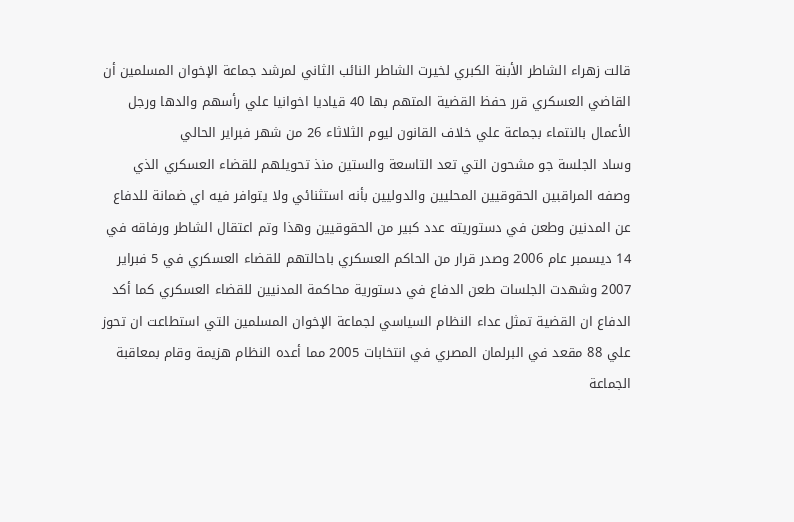قالت زهراء الشاطر الأبنة الكبري لخيرت الشاطر النائب الثاني لمرشد جماعة الإخوان المسلمين أن القاضي العسكري قرر حفظ القضية المتهم بها 40 قياديا اخوانيا علي رأسهم والدها ورجل الأعمال بالنتماء بجماعة علي خلاف القانون ليوم الثلاثاء 26 من شهر فبراير الحالي
وساد الجلسة جو مشحون التي تعد التاسعة والستين منذ تحويلهم للقضاء العسكري الذي وصفه المراقبين الحقوقيين المحليين والدوليين بأنه استثنائي ولا يتوافر فيه اي ضمانة للدفاع عن المدنين وطعن في دستوريته عدد كبير من الحقوقيين وهذا وتم اعتقال الشاطر ورفاقه في 14 ديسمبر عام 2006 وصدر قرار من الحاكم العسكري باحالتهم للقضاء العسكري في 5 فبراير 2007 وشهدت الجلسات طعن الدفاع في دستورية محاكمة المدنيين للقضاء العسكري كما أكد الدفاع ان القضية تمثل عداء النظام السياسي لجماعة الإخوان المسلمين التي استطاعت ان تحوز علي 88 مقعد في البرلمان المصري في انتخابات 2005 مما أعده النظام هزيمة وقام بمعاقبة الجماعة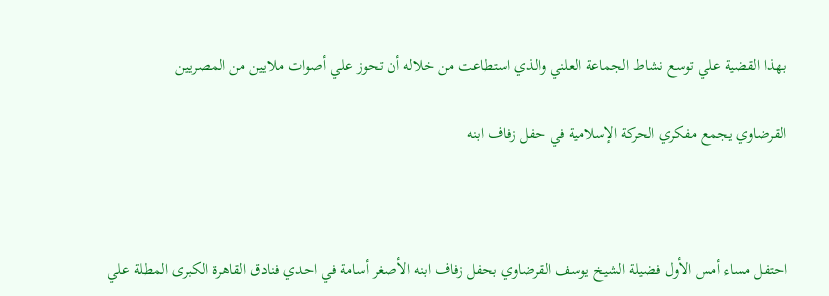بهذا القضية علي توسع نشاط الجماعة العلني والذي استطاعت من خلاله أن تحوز علي أصوات ملايين من المصريين

القرضاوي يجمع مفكري الحركة الإسلامية في حفل زفاف ابنه



احتفل مساء أمس الأول فضيلة الشيخ يوسف القرضاوي بحفل زفاف ابنه الأصغر أسامة في احدي فنادق القاهرة الكبرى المطلة علي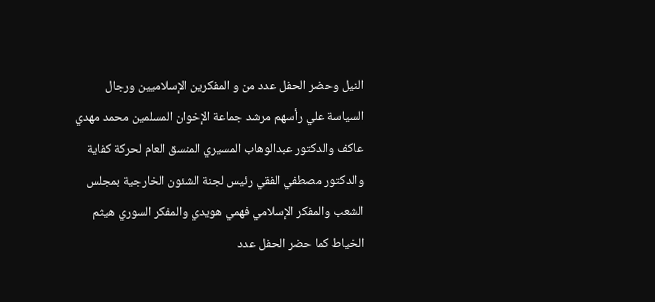النيل وحضر الحفل عدد من و المفكرين الإسلاميين ورجال السياسة علي رأسهم مرشد جماعة الإخوان المسلمين محمد مهدي عاكف والدكتور عبدالوهاب المسيري المنسق العام لحركة كفاية والدكتور مصطفي الفقي رئيس لجنة الشئون الخارجية بمجلس الشعب والمفكر الإسلامي فهمي هويدي والمفكر السوري هيثم الخياط كما حضر الحفل عدد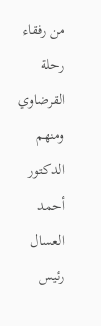من رفقاء رحلة القرضاوي ومنهم الدكتور أحمد العسال رئيس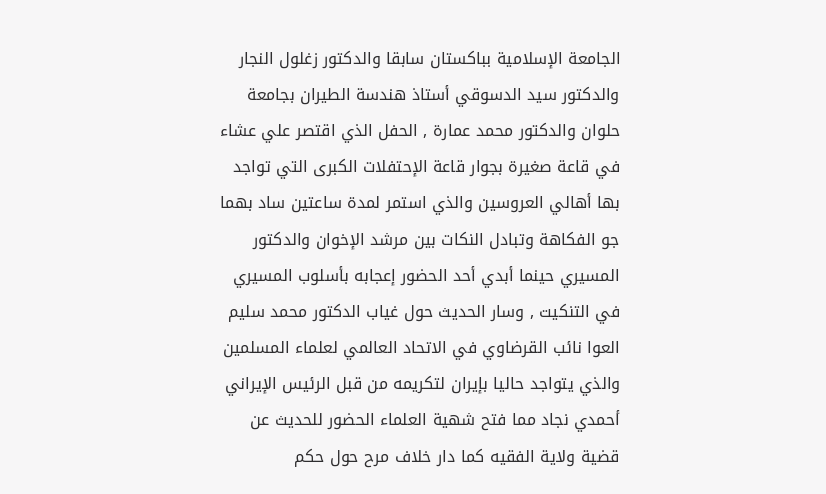الجامعة الإسلامية بباكستان سابقا والدكتور زغلول النجار والدكتور سيد الدسوقي أستاذ هندسة الطيران بجامعة حلوان والدكتور محمد عمارة , الحفل الذي اقتصر علي عشاء في قاعة صغيرة بجوار قاعة الإحتفلات الكبرى التي تواجد بها أهالي العروسين والذي استمر لمدة ساعتين ساد بهما جو الفكاهة وتبادل النكات بين مرشد الإخوان والدكتور المسيري حينما أبدي أحد الحضور إعجابه بأسلوب المسيري في التنكيت , وسار الحديث حول غياب الدكتور محمد سليم العوا نائب القرضاوي في الاتحاد العالمي لعلماء المسلمين والذي يتواجد حاليا بإيران لتكريمه من قبل الرئيس الإيراني أحمدي نجاد مما فتح شهية العلماء الحضور للحديث عن قضية ولاية الفقيه كما دار خلاف مرح حول حكم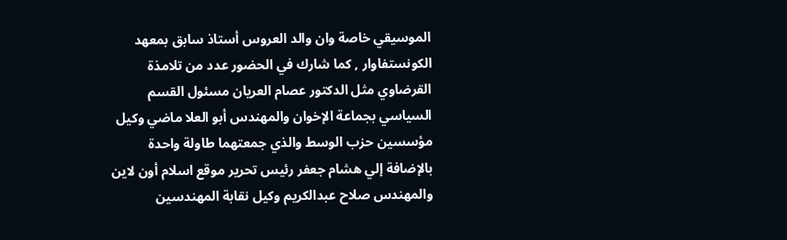الموسيقي خاصة وان والد العروس أستاذ سابق بمعهد الكونستفاوار , كما شارك في الحضور عدد من تلامذة القرضاوي مثل الدكتور عصام العريان مسئول القسم السياسي بجماعة الإخوان والمهندس أبو العلا ماضي وكيل مؤسسين حزب الوسط والذي جمعتهما طاولة واحدة بالإضافة إلي هشام جعفر رئيس تحرير موقع اسلام أون لاين والمهندس صلاح عبدالكريم وكيل نقابة المهندسين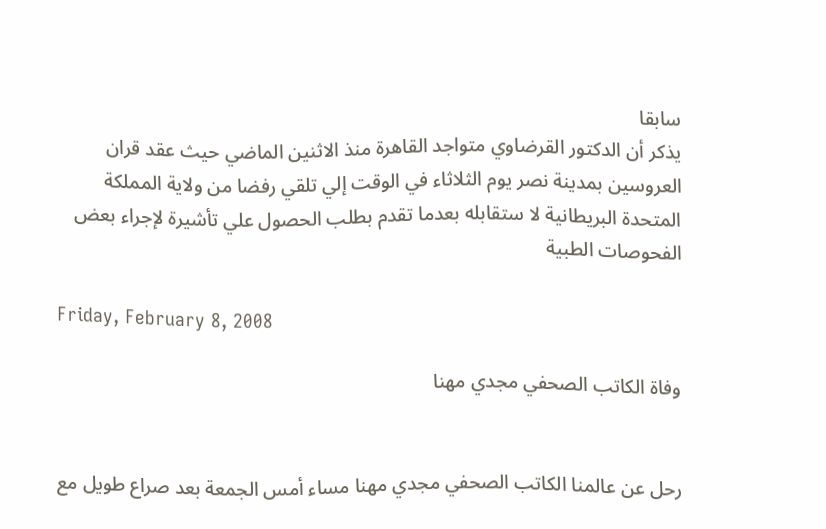سابقا
يذكر أن الدكتور القرضاوي متواجد القاهرة منذ الاثنين الماضي حيث عقد قران العروسين بمدينة نصر يوم الثلاثاء في الوقت إلي تلقي رفضا من ولاية المملكة المتحدة البريطانية لا ستقابله بعدما تقدم بطلب الحصول علي تأشيرة لإجراء بعض الفحوصات الطبية

Friday, February 8, 2008

وفاة الكاتب الصحفي مجدي مهنا


رحل عن عالمنا الكاتب الصحفي مجدي مهنا مساء أمس الجمعة بعد صراع طويل مع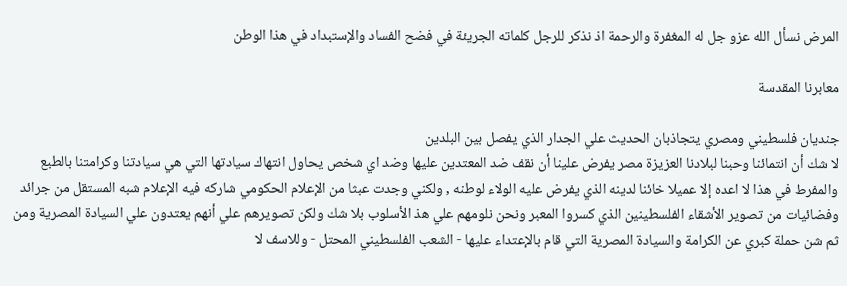المرض نسأل الله عزو جل له المغفرة والرحمة اذ نذكر للرجل كلماته الجريئة في فضح الفساد والإستبداد في هذا الوطن

معابرنا المقدسة

جنديان فلسطيني ومصري يتجاذبان الحديث علي الجدار الذي يفصل بين البلدين
لا شك أن انتمائنا وحبنا لبلادنا العزيزة مصر يفرض علينا أن نقف ضد المعتدين عليها وضد اي شخص يحاول انتهاك سيادتها التي هي سيادتنا وكرامتنا بالطبع والمفرط في هذا لا اعده إلا عميلا خائنا لدينه الذي يفرض عليه الولاء لوطنه , ولكني وجدت عبثا من الإعلام الحكومي شاركه فيه الإعلام شبه المستقل من جرائد وفضائيات من تصوير الأشقاء الفلسطينين الذي كسروا المعبر ونحن نلومهم علي هذ الأسلوب بلا شك ولكن تصويرهم علي أنهم يعتدون علي السيادة المصرية ومن ثم شن حملة كبري عن الكرامة والسيادة المصرية التي قام بالإعتداء عليها - الشعب الفلسطيني المحتل - وللاسف لا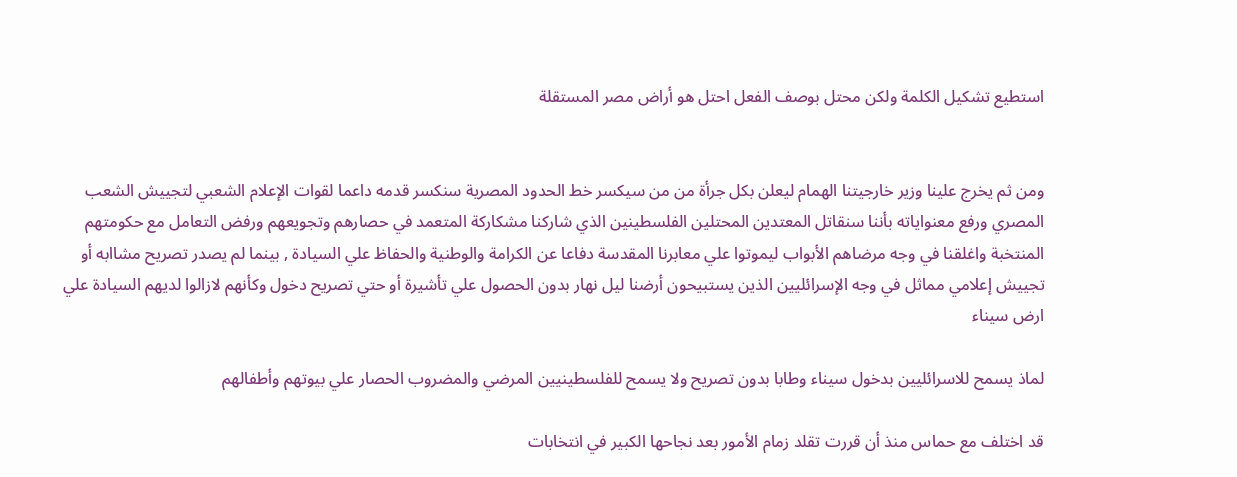استطيع تشكيل الكلمة ولكن محتل بوصف الفعل احتل هو أراض مصر المستقلة


ومن ثم يخرج علينا وزير خارجيتنا الهمام ليعلن بكل جرأة من من سيكسر خط الحدود المصرية سنكسر قدمه داعما لقوات الإعلام الشعبي لتجييش الشعب المصري ورفع معنواياته بأننا سنقاتل المعتدين المحتلين الفلسطينين الذي شاركنا مشكاركة المتعمد في حصارهم وتجويعهم ورفض التعامل مع حكومتهم المنتخبة واغلقنا في وجه مرضاهم الأبواب ليموتوا علي معابرنا المقدسة دفاعا عن الكرامة والوطنية والحفاظ علي السيادة , بينما لم يصدر تصريح مشاابه أو تجييش إعلامي مماثل في وجه الإسرائليين الذين يستبيحون أرضنا ليل نهار بدون الحصول علي تأشيرة أو حتي تصريح دخول وكأنهم لازالوا لديهم السيادة علي ارض سيناء

لماذ يسمح للاسرائليين بدخول سيناء وطابا بدون تصريح ولا يسمح للفلسطينيين المرضي والمضروب الحصار علي بيوتهم وأطفالهم

قد اختلف مع حماس منذ أن قررت تقلد زمام الأمور بعد نجاحها الكبير في انتخابات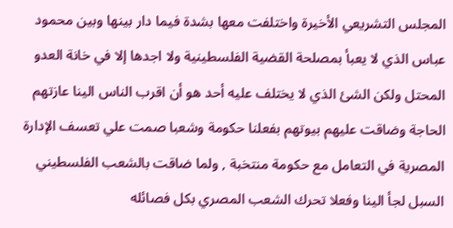المجلس التشريعي الأخيرة واختلفت معها بشدة فيما دار بينها وبين محمود عباس الذي لا يعبأ بمصلحة القضية الفلسطينية ولا اجدها إلا في خانة العدو المحتل ولكن الشئ الذي لا يختلف عليه أحد هو أن اقرب الناس الينا عازتهم الحاجة وضاقت عليهم بيوتهم بفعلنا حكومة وشعبا صمت علي تعسف الإدارة المصرية في التعامل مع حكومة منتخبة , ولما ضاقت بالشعب الفلسطيني السبل لجأ الينا وفعلا تحرك الشعب المصري بكل فصائله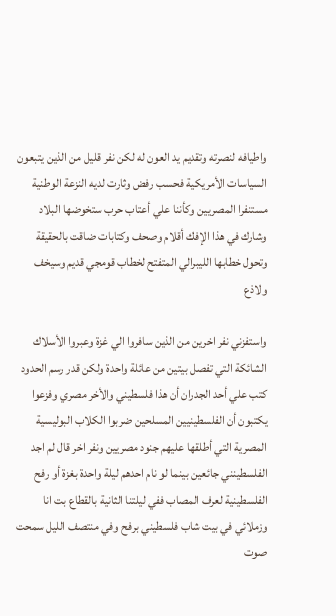واطيافه لنصرته وتقديم يد العون له لكن نفر قليل من الذين يتبعون السياسات الأمريكية فحسب رفض وثارت لديه النزعة الوطنية مستنفرا المصريين وكأننا علي أعتاب حرب ستخوضها البلاد وشارك في هذا الإفك أقلام وصحف وكتابات ضاقت بالحقيقة وتحول خطابها الليبرالي المتفتح لخطاب قومجي قديم وسيخف ولاذع

واستفزني نفر اخرين من الذين سافروا الي غزة وعبروا الأسلاك الشائكة التي تفصل بيتين من عائلة واحدة ولكن قدر رسم الحدود كتب علي أحد الجدران أن هذا فلسطيني والأخر مصري وفزعوا يكتبون أن الفلسطينيين المسلحين ضربوا الكلاب البوليسية المصرية التي أطلقها عليهم جنود مصريين ونفر اخر قال لم اجد الفلسطينني جائعين بينما لو نام احدهم ليلة واحدة بغزة أو رفح الفلسطينية لعرف المصاب ففي ليلتنا الثانية بالقطاع بت انا وزملائي في بيت شاب فلسطيني برفح وفي منتصف الليل سمحت صوت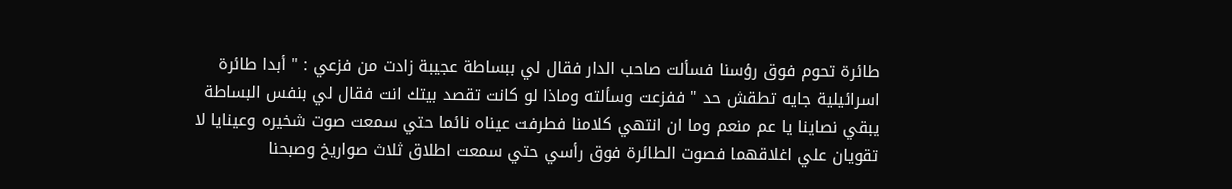طائرة تحوم فوق رؤسنا فسألت صاحب الدار فقال لي ببساطة عجيبة زادت من فزعي : " أبدا طائرة اسرائيلية جايه تطقش حد " ففزعت وسألته وماذا لو كانت تقصد بيتك انت فقال لي بنفس البساطة يبقي نصاينا يا عم منعم وما ان انتهي كلامنا فطرفت عيناه نائما حتي سمعت صوت شخيره وعينايا لا تقويان علي اغلاقهما فصوت الطائرة فوق رأسي حتي سمعت اطلاق ثلاث صواريخ وصبحنا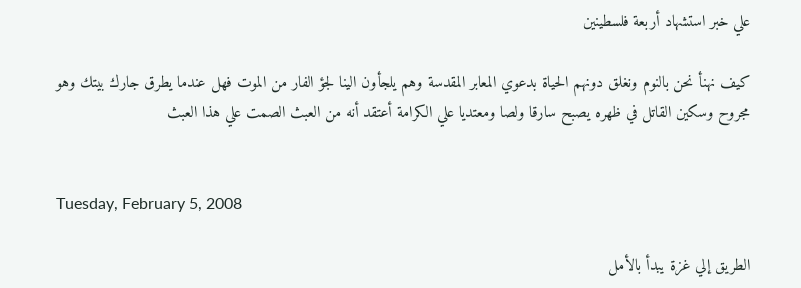علي خبر استشهاد أربعة فلسطينين

كيف نهنأ نحن بالنوم ونغلق دونهم الحياة بدعوي المعابر المقدسة وهم يلجأون الينا لجؤ الفار من الموت فهل عندما يطرق جارك بيتك وهو مجروح وسكين القاتل في ظهره يصبح سارقا ولصا ومعتديا علي الكرامة أعتقد أنه من العبث الصمت علي هذا العبث


Tuesday, February 5, 2008

الطريق إلي غزة يبدأ بالأمل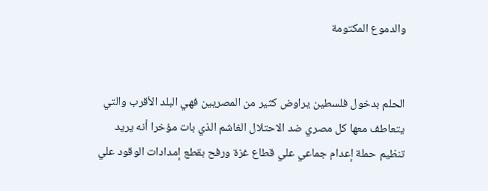والدموع المكتومة


الحلم بدخول فلسطين يراوض كثير من المصريين فهي البلد الأقرب والتي يتعاطف معها كل مصري ضد الاحتلال الغاشم الذي بات مؤخرا أنه يريد تنظيم حملة إعدام جماعي علي قطاع غزة ورفح بقطع إمدادات الوقود علي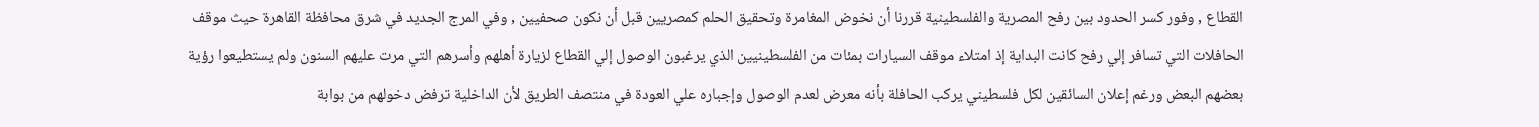القطاع , وفور كسر الحدود بين رفح المصرية والفلسطينية قررنا أن نخوض المغامرة وتحقيق الحلم كمصريين قبل أن نكون صحفيين , وفي المرج الجديد في شرق محافظة القاهرة حيث موقف الحافلات التي تسافر إلي رفح كانت البداية إذ امتلاء موقف السيارات بمئات من الفلسطينيين الذي يرغبون الوصول إلي القطاع لزيارة أهلهم وأسرهم التي مرت عليهم السنون ولم يستطيعوا رؤية بعضهم البعض ورغم إعلان السائقين لكل فلسطيني يركب الحافلة بأنه معرض لعدم الوصول وإجباره علي العودة في منتصف الطريق لأن الداخلية ترفض دخولهم من بوابة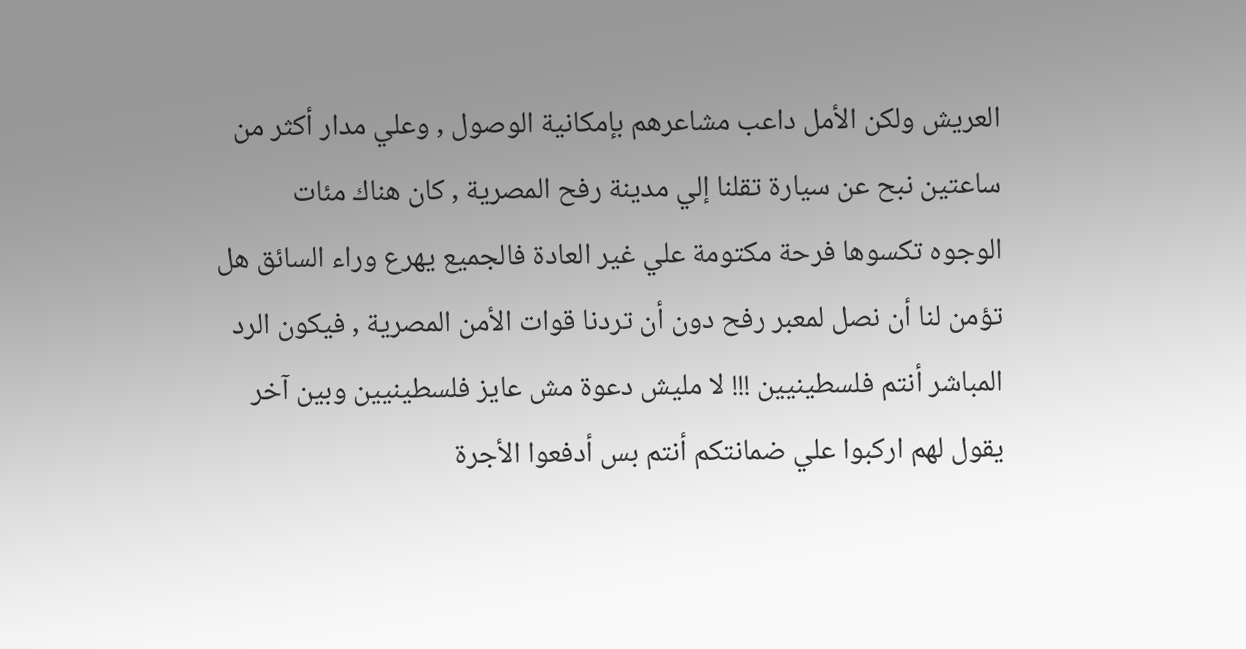العريش ولكن الأمل داعب مشاعرهم بإمكانية الوصول , وعلي مدار أكثر من ساعتين نبح عن سيارة تقلنا إلي مدينة رفح المصرية , كان هناك مئات الوجوه تكسوها فرحة مكتومة علي غير العادة فالجميع يهرع وراء السائق هل تؤمن لنا أن نصل لمعبر رفح دون أن تردنا قوات الأمن المصرية , فيكون الرد المباشر أنتم فلسطينيين !!! لا مليش دعوة مش عايز فلسطينيين وبين آخر يقول لهم اركبوا علي ضمانتكم أنتم بس أدفعوا الأجرة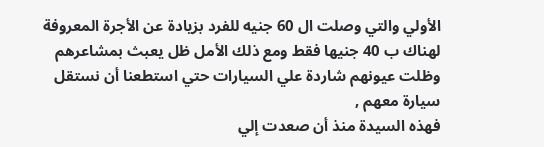الأولي والتي وصلت ال 60 جنيه للفرد بزيادة عن الأجرة المعروفة لهناك ب 40 جنيها فقط ومع ذلك الأمل ظل يعبث بمشاعرهم وظلت عيونهم شاردة علي السيارات حتي استطعنا أن نستقل سيارة معهم ,
فهذه السيدة منذ أن صعدت إلي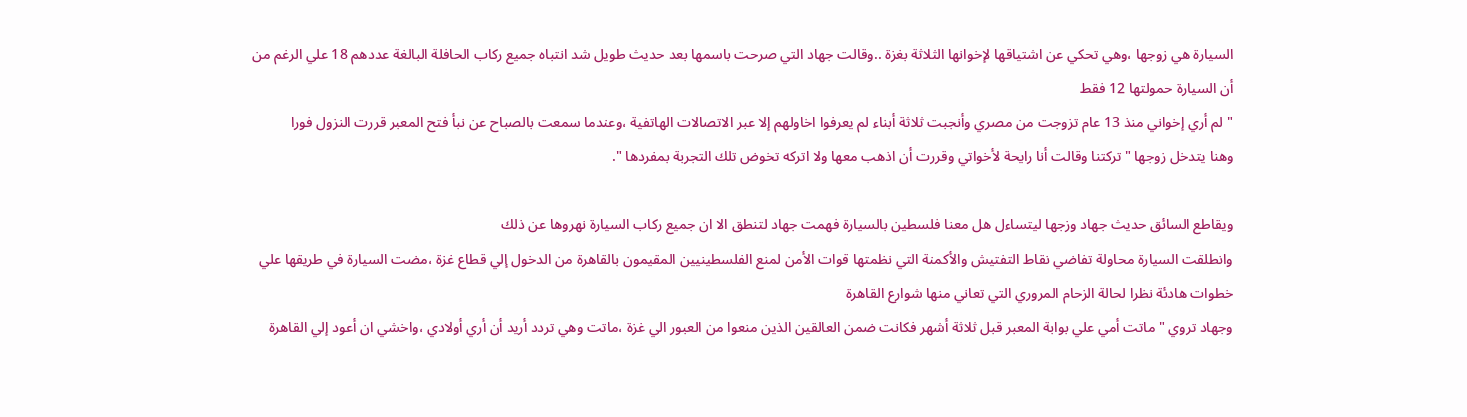السيارة هي زوجها ،وهي تحكي عن اشتياقها لإخوانها الثلاثة بغزة ..وقالت جهاد التي صرحت باسمها بعد حديث طويل شد انتباه جميع ركاب الحافلة البالغة عددهم 18 علي الرغم من أن السيارة حمولتها 12 فقط
" لم أري إخواني منذ 13 عام تزوجت من مصري وأنجبت ثلاثة أبناء لم يعرفوا اخاولهم إلا عبر الاتصالات الهاتفية ،وعندما سمعت بالصباح عن نبأ فتح المعبر قررت النزول فورا
وهنا يتدخل زوجها "تركتنا وقالت أنا رايحة لأخواتي وقررت أن اذهب معها ولا اتركه تخوض تلك التجربة بمفردها ".

ويقاطع السائق حديث جهاد وزجها ليتساءل هل معنا فلسطين بالسيارة فهمت جهاد لتنطق الا ان جميع ركاب السيارة نهروها عن ذلك
وانطلقت السيارة محاولة تفاضي نقاط التفتيش والأكمنة التي نظمتها قوات الأمن لمنع الفلسطينيين المقيمون بالقاهرة من الدخول إلي قطاع غزة ،مضت السيارة في طريقها علي خطوات هادئة نظرا لحالة الزحام المروري التي تعاني منها شوارع القاهرة
وجهاد تروي " ماتت أمي علي بوابة المعبر قبل ثلاثة أشهر فكانت ضمن العالقين الذين منعوا من العبور الي غزة ،ماتت وهي تردد أريد أن أري أولادي ،واخشي ان أعود إلي القاهرة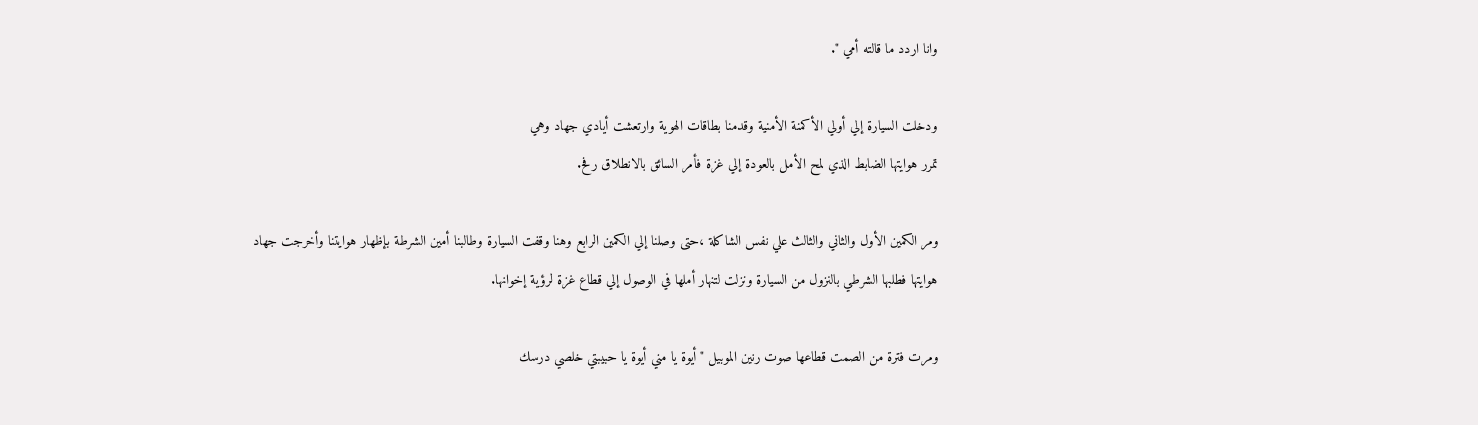وانا اردد ما قالته أمي ".

ودخلت السيارة إلي أولي الأكمنة الأمنية وقدمنا بطاقات الهوية وارتعشت أيادي جهاد وهي
تمرر هوايتها الضابط الذي لمح الأمل بالعودة إلي غزة فأمر السائق بالانطلاق رفح.

ومر الكمين الأول والثاني والثالث علي نفس الشاكلة ،حتى وصلنا إلي الكمين الرابع وهنا وقفت السيارة وطالبنا أمين الشرطة بإظهار هوايتنا وأخرجت جهاد هوايتها فطلبها الشرطي بالنزول من السيارة ونزلت لتنهار أملها في الوصول إلي قطاع غزة لرؤية إخوانها.

ومرت فترة من الصمت قطاعها صوت رنين الموبيل "أيوة يا مني أيوة يا حبيبتي خلصي درسك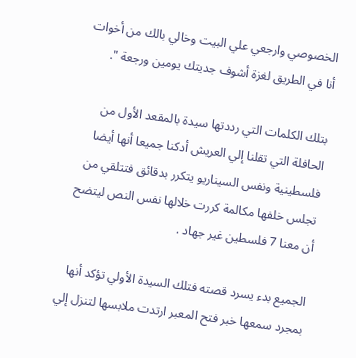الخصوصي وارجعي علي البيت وخالي بالك من أخوات أنا في الطريق لغزة أشوف جديتك يومين ورجعة ".

بتلك الكلمات التي رددتها سيدة بالمقعد الأول من الحافلة التي تقلنا إلي العريش أدكنا جميعا أنها أيضا فلسطينية ونفس السيناريو يتكرر بدقائق فتتلقي من تجلس خلفها مكالمة كررت خلالها نفس النص ليتضح أن معنا 7 فلسطين غير جهاد .

الجميع بدء يسرد قصته فتلك السيدة الأولي تؤكد أنها بمجرد سمعها خبر فتح المعبر ارتدت ملابسها لتنزل إلي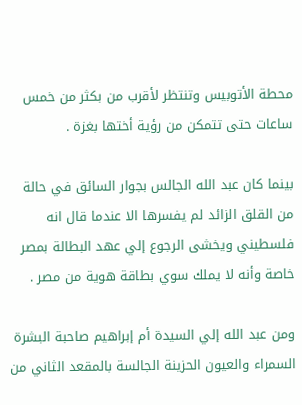محطة الأتوبيس وتنتظر لأقرب من بكثر من خمس ساعات حتى تتمكن من رؤية أختها بغزة .

بينما كان عبد الله الجالس بجوار السائق في حالة من القلق الزائد لم يفسرها الا عندما قال انه فلسطيني ويخشى الرجوع إلي عهد البطالة بمصر خاصة وأنه لا يملك سوي بطاقة هوية من مصر .

ومن عبد الله إلي السيدة أم إبراهيم صاحبة البشرة السمراء والعيون الحزينة الجالسة بالمقعد الثاني من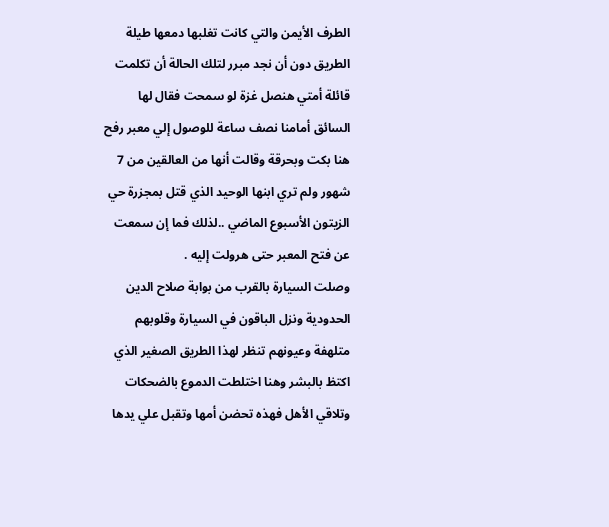الطرف الأيمن والتي كانت تغلبها دمعها طيلة الطريق دون أن نجد مبرر لتلك الحالة أن تكلمت قائلة أمتي هنصل غزة لو سمحت فقال لها السائق أمامنا نصف ساعة للوصول إلي معبر رفح هنا بكت وبحرقة وقالت أنها من العالقين من 7 شهور ولم تري ابنها الوحيد الذي قتل بمجزرة حي الزيتون الأسبوع الماضي ..لذلك فما إن سمعت عن فتح المعبر حتى هرولت إليه .
وصلت السيارة بالقرب من بوابة صلاح الدين الحدودية ونزل الباقون في السيارة وقلوبهم متلهفة وعيونهم تنظر لهذا الطريق الصغير الذي اكتظ بالبشر وهنا اختلطت الدموع بالضحكات وتلاقي الأهل فهذه تحضن أمها وتقبل علي يدها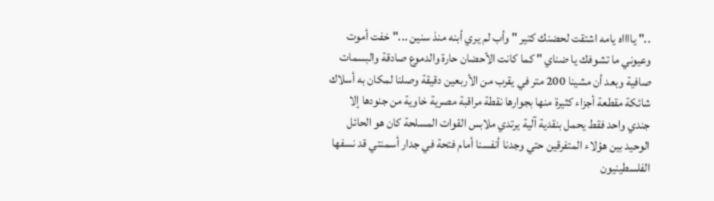.." يااااه يامه اشتقت لحضنك كتير " وأب لم يري أبنه منذ سنين ..." خفت أموت وعيوني ما تشوفك يا ضناي " كما كانت الأحضان حارة والدموع صادقة والبسمات صافية وبعد أن مشينا 200 متر في يقرب من الأربعين دقيقة وصلنا لمكان به أسلاك شائكة مقطعة أجزاء كثيرة منها بجوارها نقطة مراقبة مصرية خاوية من جنودها إلا جندي واحد فقط يحمل بنقدية آلية يرتدي ملابس القوات المسلحة كان هو الحائل الوحيد بين هؤلاء المتفرقين حتي وجدنا أنفسنا أمام فتحة في جدار أسمنتي قد نسفها الفلسطينيون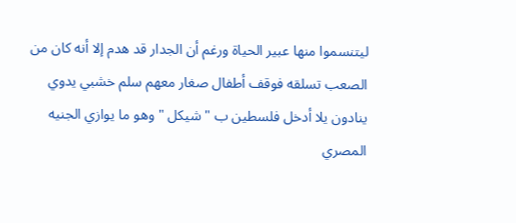ليتنسموا منها عبير الحياة ورغم أن الجدار قد هدم إلا أنه كان من الصعب تسلقه فوقف أطفال صغار معهم سلم خشبي يدوي ينادون يلا أدخل فلسطين ب " شيكل " وهو ما يوازي الجنيه المصري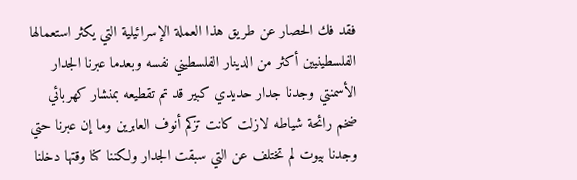فقد فك الحصار عن طريق هذا العملة الإسرائيلية التي يكثر استعمالها الفلسطينيين أكثر من الدينار الفلسطيني نفسه وبعدما عبرنا الجدار الأسمنتي وجدنا جدار حديدي كبير قد تم تقطيعه بمنشار كهربائي ضخم رائحة شياطه لازلت كانت تزكم أنوف العابرين وما إن عبرنا حتي وجدنا بيوت لم تختلف عن التي سبقت الجدار ولكننا كنا وقتها دخلنا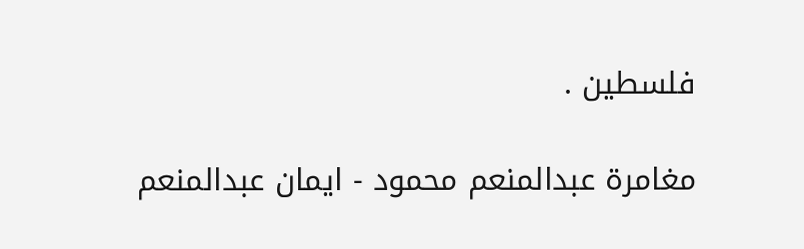فلسطين .

مغامرة عبدالمنعم محمود - ايمان عبدالمنعم